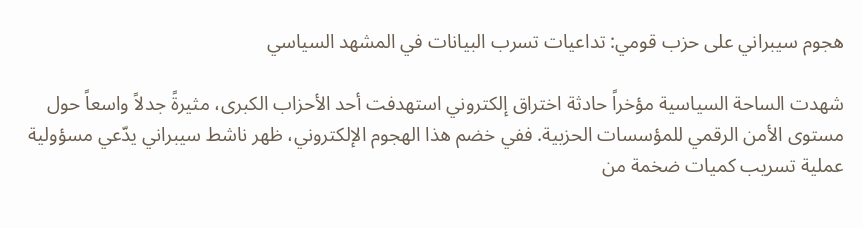هجوم سيبراني على حزب قومي: تداعيات تسرب البيانات في المشهد السياسي

شهدت الساحة السياسية مؤخراً حادثة اختراق إلكتروني استهدفت أحد الأحزاب الكبرى، مثيرةً جدلاً واسعاً حول مستوى الأمن الرقمي للمؤسسات الحزبية. ففي خضم هذا الهجوم الإلكتروني، ظهر ناشط سيبراني يدّعي مسؤولية عملية تسريب كميات ضخمة من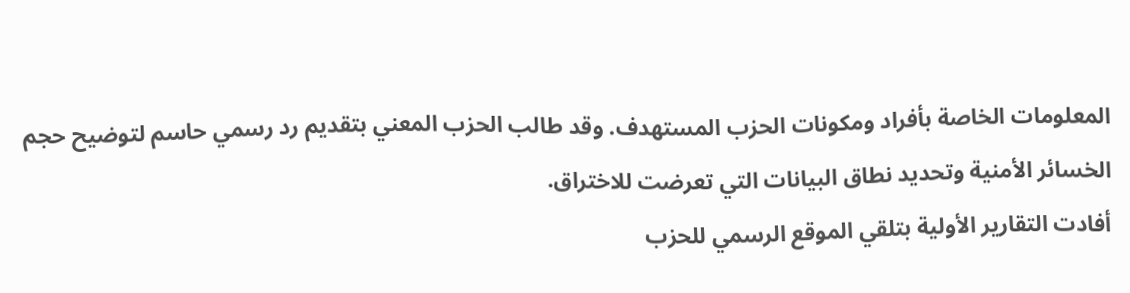المعلومات الخاصة بأفراد ومكونات الحزب المستهدف. وقد طالب الحزب المعني بتقديم رد رسمي حاسم لتوضيح حجم الخسائر الأمنية وتحديد نطاق البيانات التي تعرضت للاختراق.
أفادت التقارير الأولية بتلقي الموقع الرسمي للحزب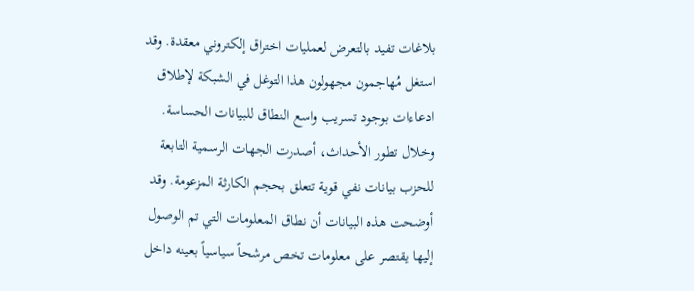بلاغات تفيد بالتعرض لعمليات اختراق إلكتروني معقدة. وقد استغل مُهاجمون مجهولون هذا التوغل في الشبكة لإطلاق ادعاءات بوجود تسريب واسع النطاق للبيانات الحساسة. وخلال تطور الأحداث، أصدرت الجهات الرسمية التابعة للحزب بيانات نفي قوية تتعلق بحجم الكارثة المزعومة. وقد أوضحت هذه البيانات أن نطاق المعلومات التي تم الوصول إليها يقتصر على معلومات تخص مرشحاً سياسياً بعينه داخل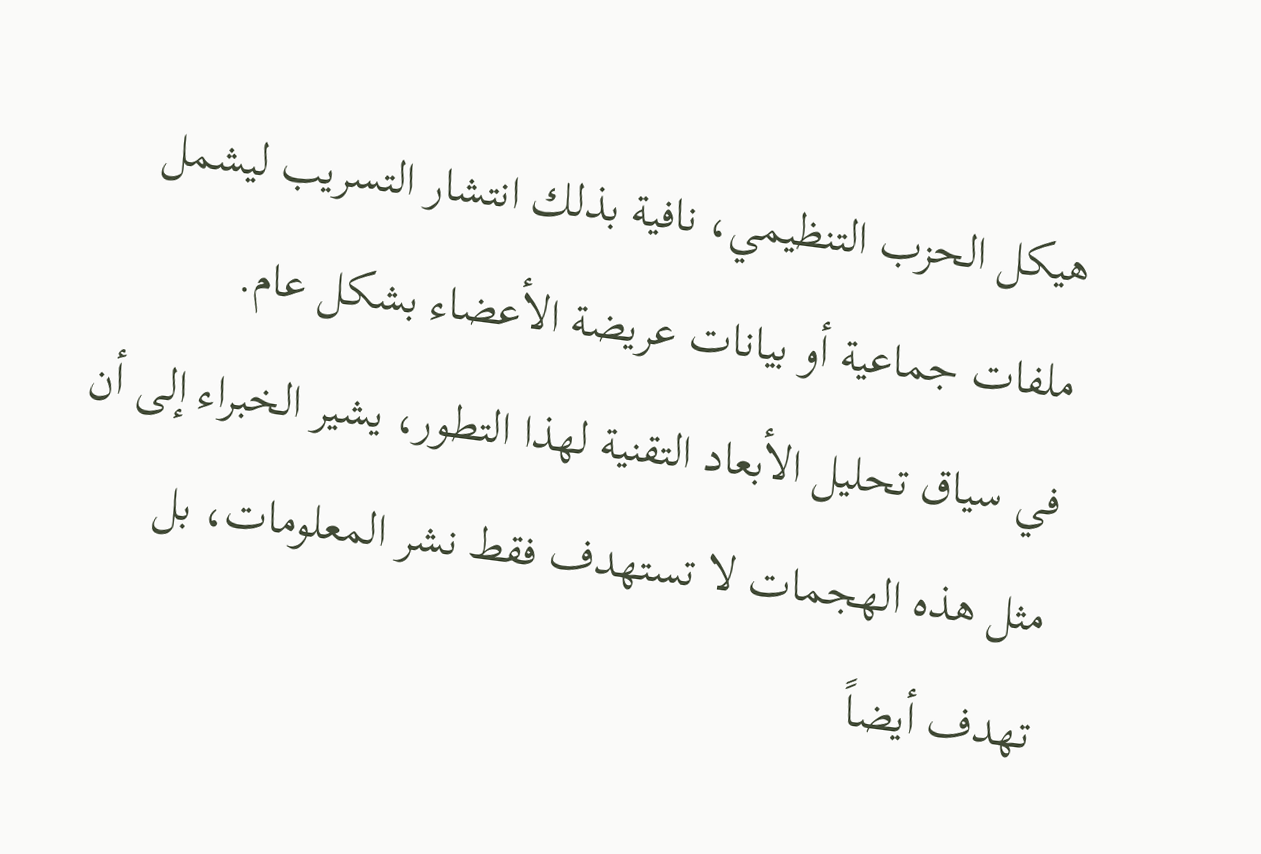هيكل الحزب التنظيمي، نافية بذلك انتشار التسريب ليشمل ملفات جماعية أو بيانات عريضة الأعضاء بشكل عام.
في سياق تحليل الأبعاد التقنية لهذا التطور، يشير الخبراء إلى أن مثل هذه الهجمات لا تستهدف فقط نشر المعلومات، بل تهدف أيضاً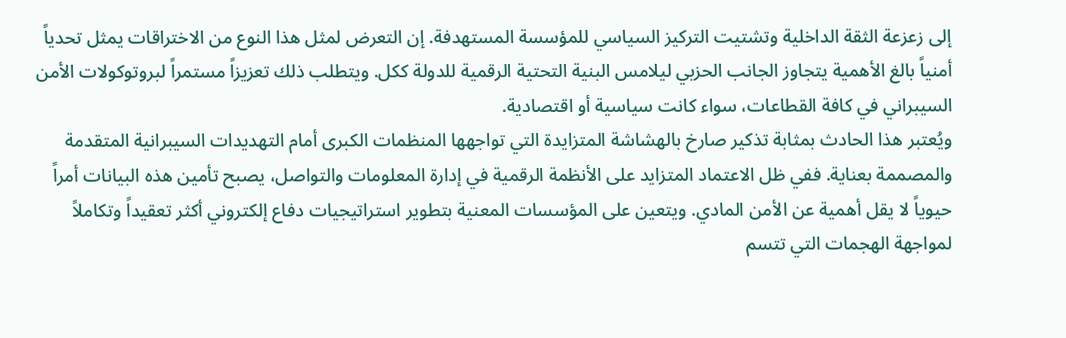إلى زعزعة الثقة الداخلية وتشتيت التركيز السياسي للمؤسسة المستهدفة. إن التعرض لمثل هذا النوع من الاختراقات يمثل تحدياً أمنياً بالغ الأهمية يتجاوز الجانب الحزبي ليلامس البنية التحتية الرقمية للدولة ككل. ويتطلب ذلك تعزيزاً مستمراً لبروتوكولات الأمن السيبراني في كافة القطاعات، سواء كانت سياسية أو اقتصادية.
ويُعتبر هذا الحادث بمثابة تذكير صارخ بالهشاشة المتزايدة التي تواجهها المنظمات الكبرى أمام التهديدات السيبرانية المتقدمة والمصممة بعناية. ففي ظل الاعتماد المتزايد على الأنظمة الرقمية في إدارة المعلومات والتواصل، يصبح تأمين هذه البيانات أمراً حيوياً لا يقل أهمية عن الأمن المادي. ويتعين على المؤسسات المعنية بتطوير استراتيجيات دفاع إلكتروني أكثر تعقيداً وتكاملاً لمواجهة الهجمات التي تتسم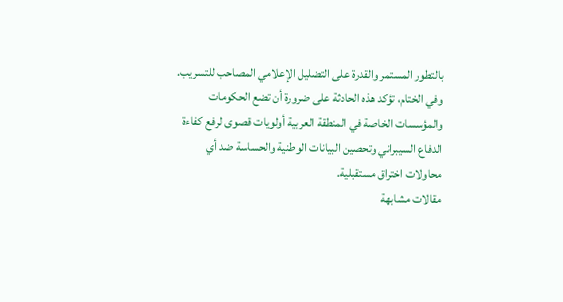بالتطور المستمر والقدرة على التضليل الإعلامي المصاحب للتسريب.
وفي الختام، تؤكد هذه الحادثة على ضرورة أن تضع الحكومات والمؤسسات الخاصة في المنطقة العربية أولويات قصوى لرفع كفاءة الدفاع السيبراني وتحصين البيانات الوطنية والحساسة ضد أي محاولات اختراق مستقبلية.
مقالات مشابهة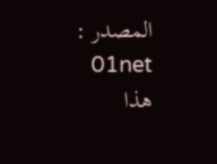المصدر : 01net
هذا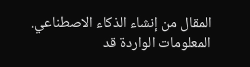المقال من إنشاء الذكاء الاصطناعي. المعلومات الواردة قد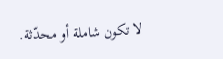لا تكون شاملة أو محدّثة.